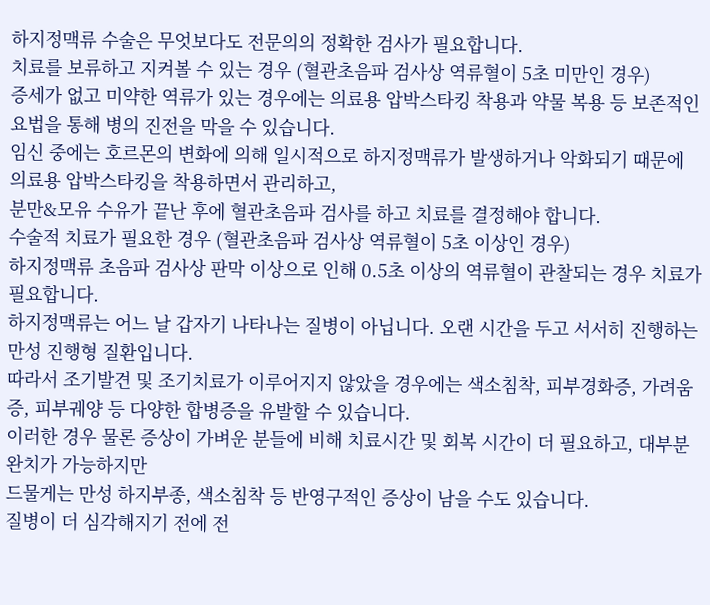하지정맥류 수술은 무엇보다도 전문의의 정확한 검사가 필요합니다.
치료를 보류하고 지켜볼 수 있는 경우 (혈관초음파 검사상 역류혈이 5초 미만인 경우)
증세가 없고 미약한 역류가 있는 경우에는 의료용 압박스타킹 착용과 약물 복용 등 보존적인 요법을 통해 병의 진전을 막을 수 있습니다.
임신 중에는 호르몬의 변화에 의해 일시적으로 하지정맥류가 발생하거나 악화되기 때문에 의료용 압박스타킹을 착용하면서 관리하고,
분만&모유 수유가 끝난 후에 혈관초음파 검사를 하고 치료를 결정해야 합니다.
수술적 치료가 필요한 경우 (혈관초음파 검사상 역류혈이 5초 이상인 경우)
하지정맥류 초음파 검사상 판막 이상으로 인해 0.5초 이상의 역류혈이 관찰되는 경우 치료가 필요합니다.
하지정맥류는 어느 날 갑자기 나타나는 질병이 아닙니다. 오랜 시간을 두고 서서히 진행하는 만성 진행형 질환입니다.
따라서 조기발견 및 조기치료가 이루어지지 않았을 경우에는 색소침착, 피부경화증, 가려움증, 피부궤양 등 다양한 합병증을 유발할 수 있습니다.
이러한 경우 물론 증상이 가벼운 분들에 비해 치료시간 및 회복 시간이 더 필요하고, 대부분 완치가 가능하지만
드물게는 만성 하지부종, 색소침착 등 반영구적인 증상이 남을 수도 있습니다.
질병이 더 심각해지기 전에 전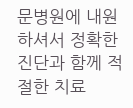문병원에 내원하셔서 정확한 진단과 함께 적절한 치료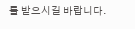를 받으시길 바랍니다.